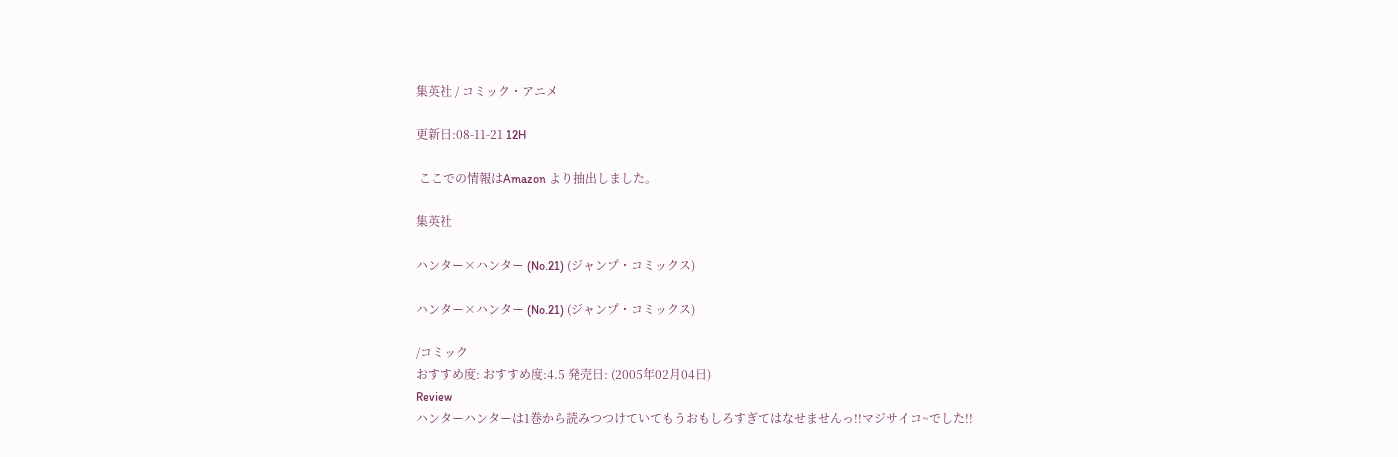集英社 / コミック・アニメ

更新日:08-11-21 12H

 ここでの情報はAmazon より抽出しました。

集英社

ハンター×ハンター (No.21) (ジャンプ・コミックス)

ハンター×ハンター (No.21) (ジャンプ・コミックス)

/コミック
おすすめ度: おすすめ度:4.5 発売日: (2005年02月04日)
Review
ハンターハンターは1巻から読みつつけていてもうおもしろすぎてはなせませんっ!!マジサイコ~でした!!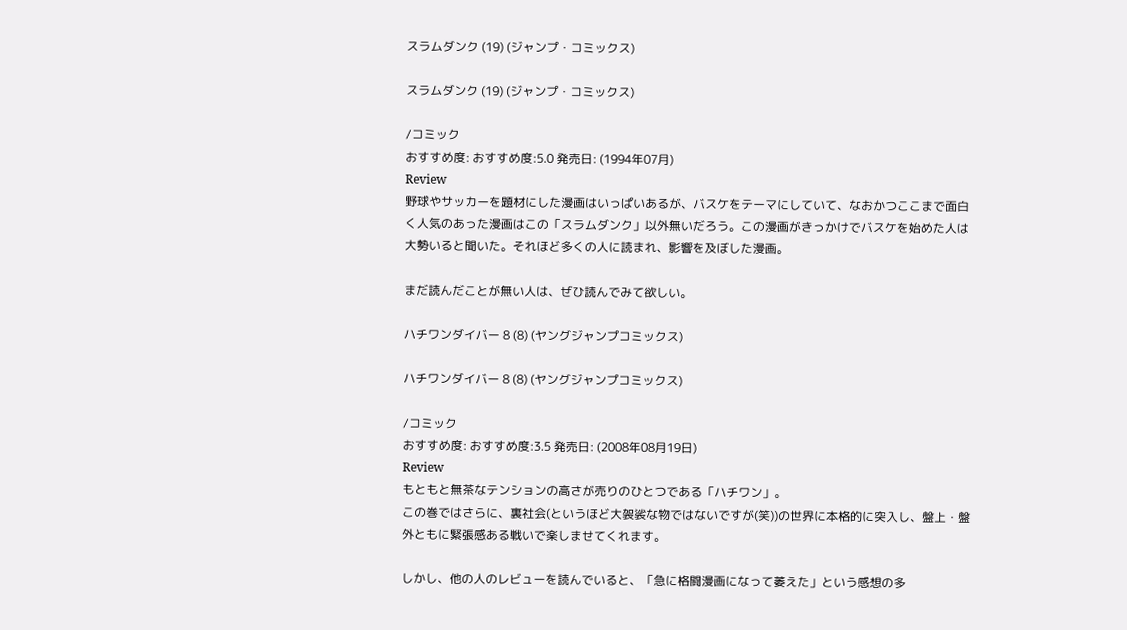スラムダンク (19) (ジャンプ・コミックス)

スラムダンク (19) (ジャンプ・コミックス)

/コミック
おすすめ度: おすすめ度:5.0 発売日: (1994年07月)
Review
野球やサッカーを題材にした漫画はいっぱいあるが、バスケをテーマにしていて、なおかつここまで面白く人気のあった漫画はこの「スラムダンク」以外無いだろう。この漫画がきっかけでバスケを始めた人は大勢いると聞いた。それほど多くの人に読まれ、影響を及ぼした漫画。

まだ読んだことが無い人は、ぜひ読んでみて欲しい。

ハチワンダイバー 8 (8) (ヤングジャンプコミックス)

ハチワンダイバー 8 (8) (ヤングジャンプコミックス)

/コミック
おすすめ度: おすすめ度:3.5 発売日: (2008年08月19日)
Review
もともと無茶なテンションの高さが売りのひとつである「ハチワン」。
この巻ではさらに、裏社会(というほど大袈裟な物ではないですが(笑))の世界に本格的に突入し、盤上・盤外ともに緊張感ある戦いで楽しませてくれます。

しかし、他の人のレビューを読んでいると、「急に格闘漫画になって萎えた」という感想の多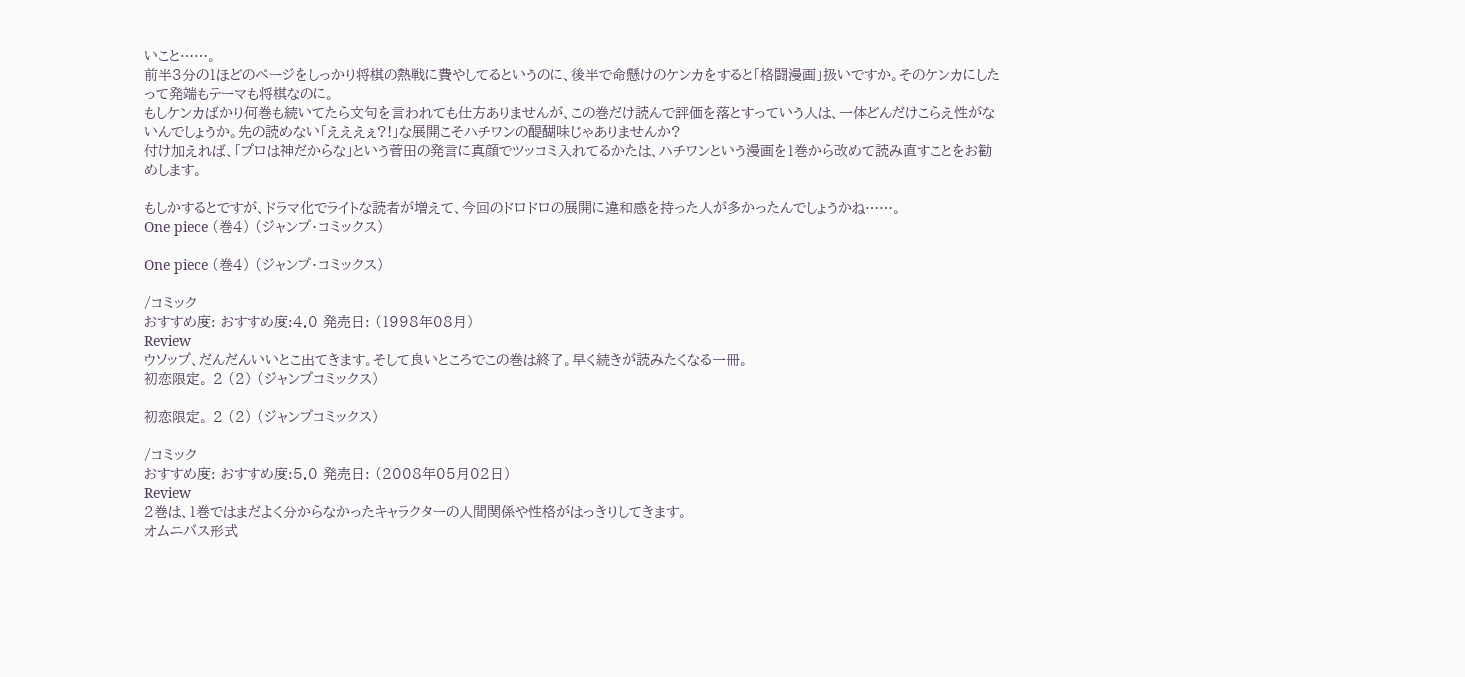いこと……。
前半3分の1ほどのページをしっかり将棋の熱戦に費やしてるというのに、後半で命懸けのケンカをすると「格闘漫画」扱いですか。そのケンカにしたって発端もテーマも将棋なのに。
もしケンカばかり何巻も続いてたら文句を言われても仕方ありませんが、この巻だけ読んで評価を落とすっていう人は、一体どんだけこらえ性がないんでしょうか。先の読めない「えええぇ?!」な展開こそハチワンの醍醐味じゃありませんか?
付け加えれば、「プロは神だからな」という菅田の発言に真顔でツッコミ入れてるかたは、ハチワンという漫画を1巻から改めて読み直すことをお勧めします。

もしかするとですが、ドラマ化でライトな読者が増えて、今回のドロドロの展開に違和感を持った人が多かったんでしょうかね……。
One piece (巻4) (ジャンプ・コミックス)

One piece (巻4) (ジャンプ・コミックス)

/コミック
おすすめ度: おすすめ度:4.0 発売日: (1998年08月)
Review
ウソップ、だんだんいいとこ出てきます。そして良いところでこの巻は終了。早く続きが読みたくなる一冊。
初恋限定。 2 (2) (ジャンプコミックス)

初恋限定。 2 (2) (ジャンプコミックス)

/コミック
おすすめ度: おすすめ度:5.0 発売日: (2008年05月02日)
Review
2巻は、1巻ではまだよく分からなかったキャラクターの人間関係や性格がはっきりしてきます。
オムニバス形式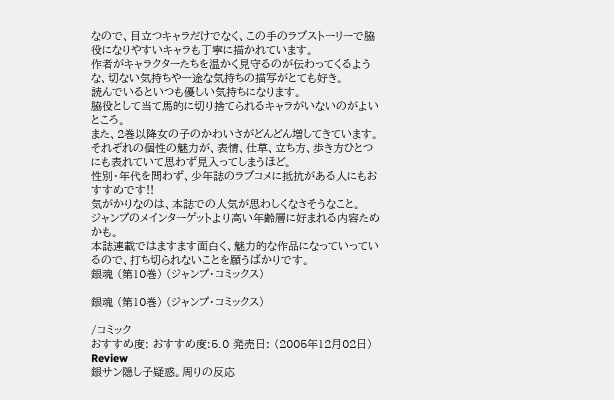なので、目立つキャラだけでなく、この手のラブストーリーで脇役になりやすいキャラも丁寧に描かれています。
作者がキャラクターたちを温かく見守るのが伝わってくるような、切ない気持ちや一途な気持ちの描写がとても好き。
読んでいるといつも優しい気持ちになります。
脇役として当て馬的に切り捨てられるキャラがいないのがよいところ。
また、2巻以降女の子のかわいさがどんどん増してきています。
それぞれの個性の魅力が、表情、仕草、立ち方、歩き方ひとつにも表れていて思わず見入ってしまうほど。
性別・年代を問わず、少年誌のラブコメに抵抗がある人にもおすすめです!!
気がかりなのは、本誌での人気が思わしくなさそうなこと。
ジャンプのメインターゲットより高い年齢層に好まれる内容ためかも。
本誌連載ではますます面白く、魅力的な作品になっていっているので、打ち切られないことを願うばかりです。
銀魂 (第10巻) (ジャンプ・コミックス)

銀魂 (第10巻) (ジャンプ・コミックス)

/コミック
おすすめ度: おすすめ度:5.0 発売日: (2005年12月02日)
Review
銀サン隠し子疑惑。周りの反応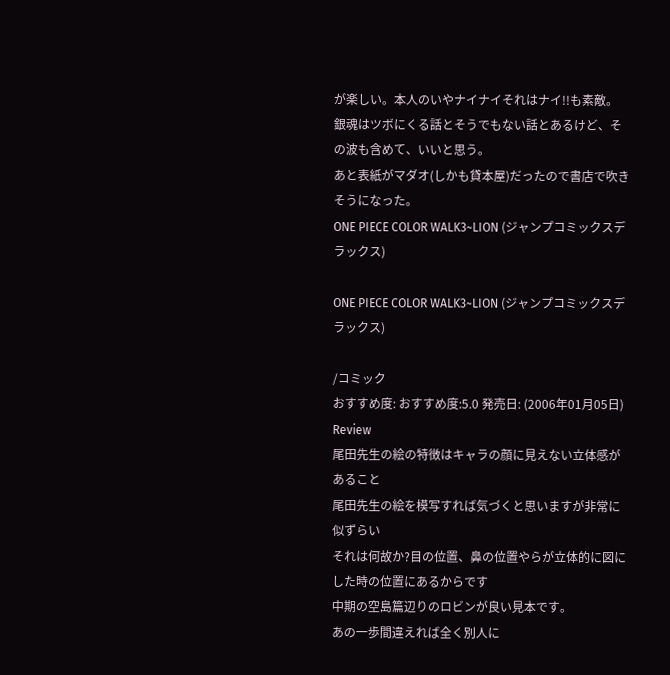が楽しい。本人のいやナイナイそれはナイ!!も素敵。
銀魂はツボにくる話とそうでもない話とあるけど、その波も含めて、いいと思う。
あと表紙がマダオ(しかも貸本屋)だったので書店で吹きそうになった。
ONE PIECE COLOR WALK3~LION (ジャンプコミックスデラックス)

ONE PIECE COLOR WALK3~LION (ジャンプコミックスデラックス)

/コミック
おすすめ度: おすすめ度:5.0 発売日: (2006年01月05日)
Review
尾田先生の絵の特徴はキャラの顔に見えない立体感があること
尾田先生の絵を模写すれば気づくと思いますが非常に似ずらい
それは何故か?目の位置、鼻の位置やらが立体的に図にした時の位置にあるからです
中期の空島篇辺りのロビンが良い見本です。
あの一歩間違えれば全く別人に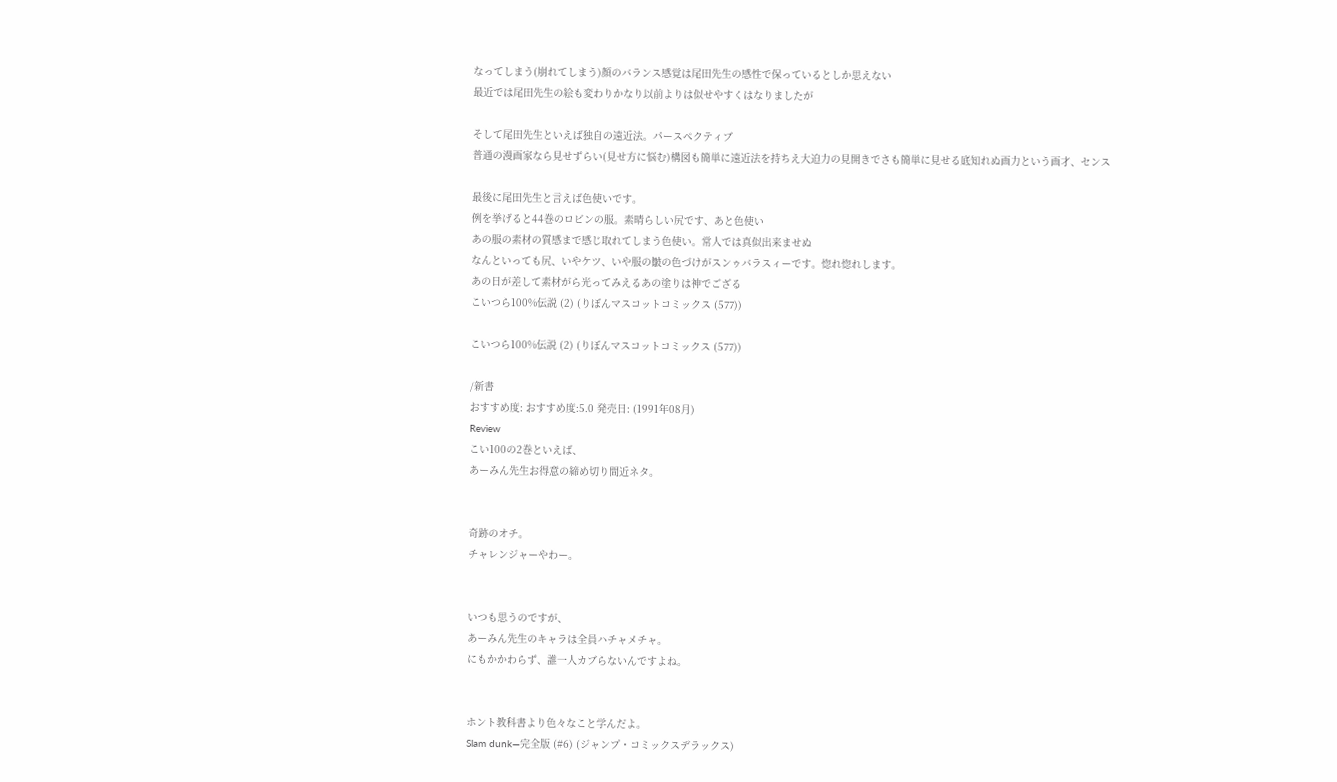なってしまう(崩れてしまう)顔のバランス感覚は尾田先生の感性で保っているとしか思えない
最近では尾田先生の絵も変わりかなり以前よりは似せやすくはなりましたが

そして尾田先生といえば独自の遠近法。パースペクティブ
普通の漫画家なら見せずらい(見せ方に悩む)構図も簡単に遠近法を持ちえ大迫力の見開きでさも簡単に見せる底知れぬ画力という画才、センス

最後に尾田先生と言えば色使いです。
例を挙げると44巻のロビンの服。素晴らしい尻です、あと色使い
あの服の素材の質感まで感じ取れてしまう色使い。常人では真似出来ませぬ
なんといっても尻、いやケツ、いや服の皺の色づけがスンゥバラスィーです。惚れ惚れします。
あの日が差して素材がら光ってみえるあの塗りは神でござる
こいつら100%伝説 (2) (りぼんマスコットコミックス (577))

こいつら100%伝説 (2) (りぼんマスコットコミックス (577))

/新書
おすすめ度: おすすめ度:5.0 発売日: (1991年08月)
Review
こい100の2巻といえば、
あーみん先生お得意の締め切り間近ネタ。


奇跡のオチ。
チャレンジャーやわー。


いつも思うのですが、
あーみん先生のキャラは全員ハチャメチャ。
にもかかわらず、誰一人カブらないんですよね。


ホント教科書より色々なこと学んだよ。
Slam dunk―完全版 (#6) (ジャンプ・コミックスデラックス)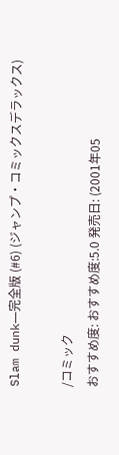Slam dunk―完全版 (#6) (ジャンプ・コミックスデラックス)

/コミック
おすすめ度: おすすめ度:5.0 発売日: (2001年05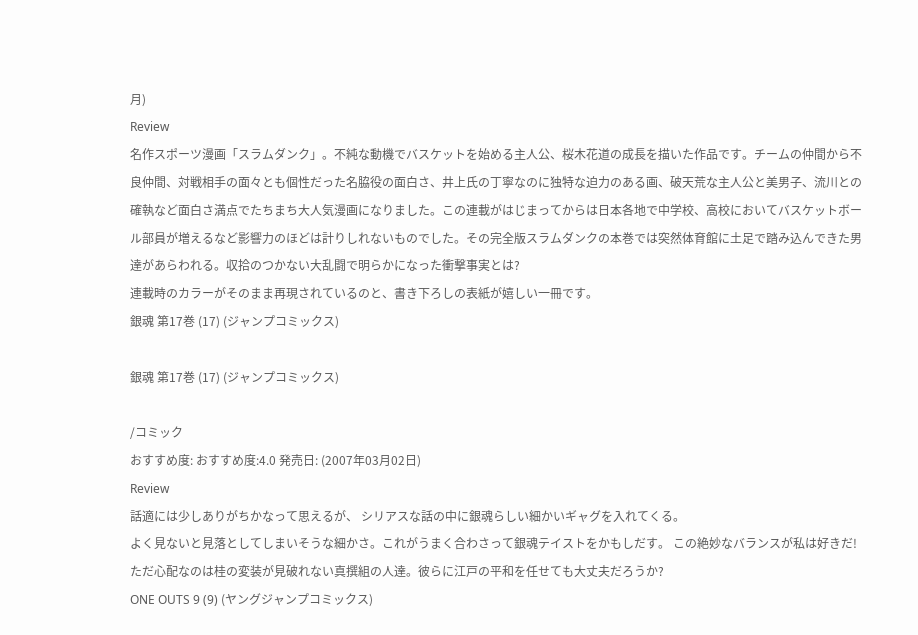月)
Review
名作スポーツ漫画「スラムダンク」。不純な動機でバスケットを始める主人公、桜木花道の成長を描いた作品です。チームの仲間から不良仲間、対戦相手の面々とも個性だった名脇役の面白さ、井上氏の丁寧なのに独特な迫力のある画、破天荒な主人公と美男子、流川との確執など面白さ満点でたちまち大人気漫画になりました。この連載がはじまってからは日本各地で中学校、高校においてバスケットボール部員が増えるなど影響力のほどは計りしれないものでした。その完全版スラムダンクの本巻では突然体育館に土足で踏み込んできた男達があらわれる。収拾のつかない大乱闘で明らかになった衝撃事実とは?
連載時のカラーがそのまま再現されているのと、書き下ろしの表紙が嬉しい一冊です。
銀魂 第17巻 (17) (ジャンプコミックス)

銀魂 第17巻 (17) (ジャンプコミックス)

/コミック
おすすめ度: おすすめ度:4.0 発売日: (2007年03月02日)
Review
話適には少しありがちかなって思えるが、 シリアスな話の中に銀魂らしい細かいギャグを入れてくる。
よく見ないと見落としてしまいそうな細かさ。これがうまく合わさって銀魂テイストをかもしだす。 この絶妙なバランスが私は好きだ!
ただ心配なのは桂の変装が見破れない真撰組の人達。彼らに江戸の平和を任せても大丈夫だろうか?
ONE OUTS 9 (9) (ヤングジャンプコミックス)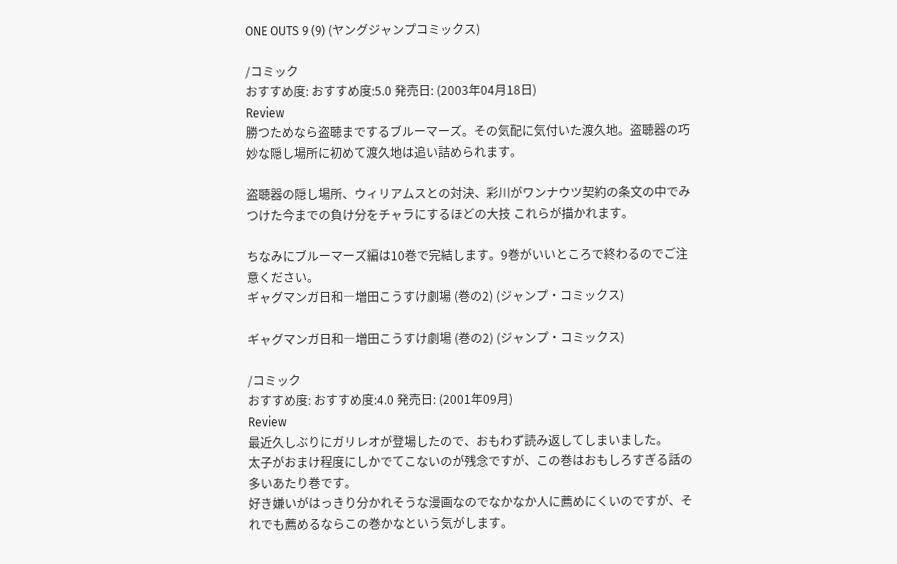ONE OUTS 9 (9) (ヤングジャンプコミックス)

/コミック
おすすめ度: おすすめ度:5.0 発売日: (2003年04月18日)
Review
勝つためなら盗聴までするブルーマーズ。その気配に気付いた渡久地。盗聴器の巧妙な隠し場所に初めて渡久地は追い詰められます。

盗聴器の隠し場所、ウィリアムスとの対決、彩川がワンナウツ契約の条文の中でみつけた今までの負け分をチャラにするほどの大技 これらが描かれます。

ちなみにブルーマーズ編は10巻で完結します。9巻がいいところで終わるのでご注意ください。
ギャグマンガ日和―増田こうすけ劇場 (巻の2) (ジャンプ・コミックス)

ギャグマンガ日和―増田こうすけ劇場 (巻の2) (ジャンプ・コミックス)

/コミック
おすすめ度: おすすめ度:4.0 発売日: (2001年09月)
Review
最近久しぶりにガリレオが登場したので、おもわず読み返してしまいました。
太子がおまけ程度にしかでてこないのが残念ですが、この巻はおもしろすぎる話の多いあたり巻です。
好き嫌いがはっきり分かれそうな漫画なのでなかなか人に薦めにくいのですが、それでも薦めるならこの巻かなという気がします。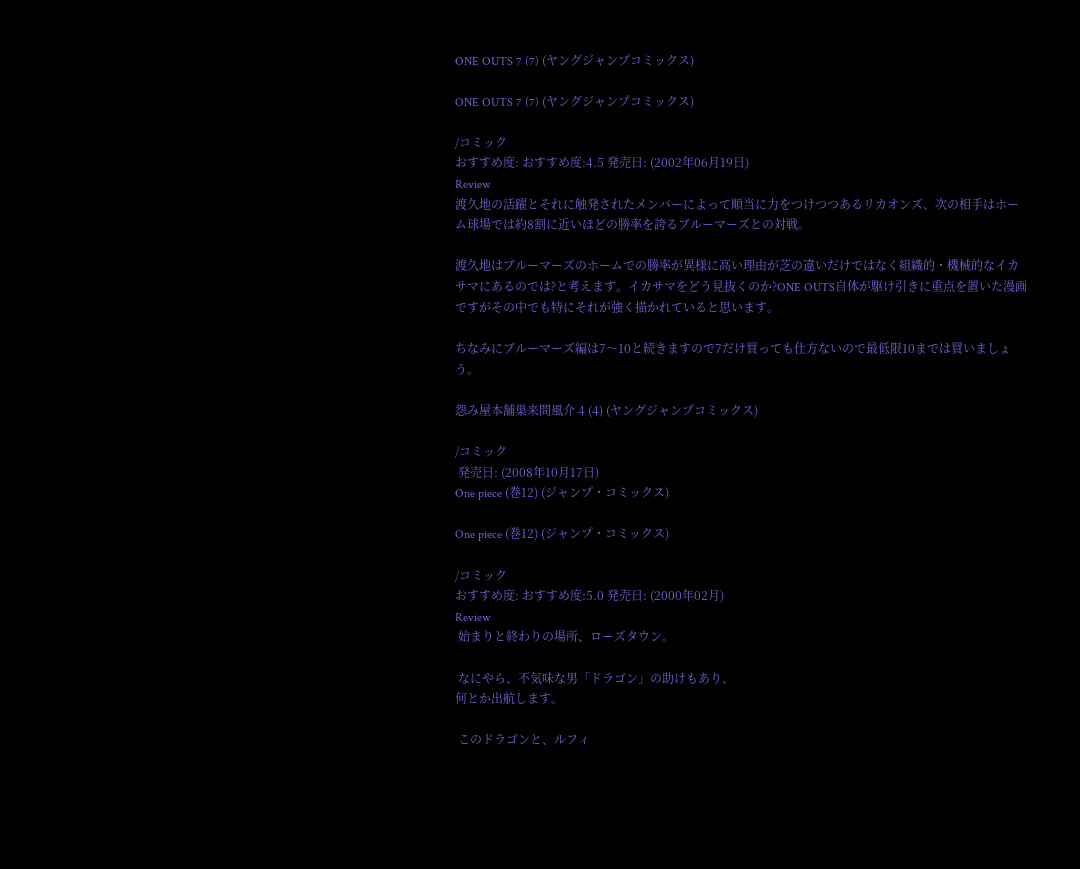ONE OUTS 7 (7) (ヤングジャンプコミックス)

ONE OUTS 7 (7) (ヤングジャンプコミックス)

/コミック
おすすめ度: おすすめ度:4.5 発売日: (2002年06月19日)
Review
渡久地の活躍とそれに触発されたメンバーによって順当に力をつけつつあるリカオンズ、次の相手はホーム球場では約8割に近いほどの勝率を誇るブルーマーズとの対戦。

渡久地はブルーマーズのホームでの勝率が異様に高い理由が芝の違いだけではなく組織的・機械的なイカサマにあるのでは?と考えます。イカサマをどう見抜くのか?ONE OUTS自体が駆け引きに重点を置いた漫画ですがその中でも特にそれが強く描かれていると思います。

ちなみにブルーマーズ編は7〜10と続きますので7だけ買っても仕方ないので最低限10までは買いましょう。

怨み屋本舗巣来間風介 4 (4) (ヤングジャンプコミックス)

/コミック
 発売日: (2008年10月17日)
One piece (巻12) (ジャンプ・コミックス)

One piece (巻12) (ジャンプ・コミックス)

/コミック
おすすめ度: おすすめ度:5.0 発売日: (2000年02月)
Review
 始まりと終わりの場所、ローズタウン。

 なにやら、不気味な男「ドラゴン」の助けもあり、
何とか出航します。

 このドラゴンと、ルフィ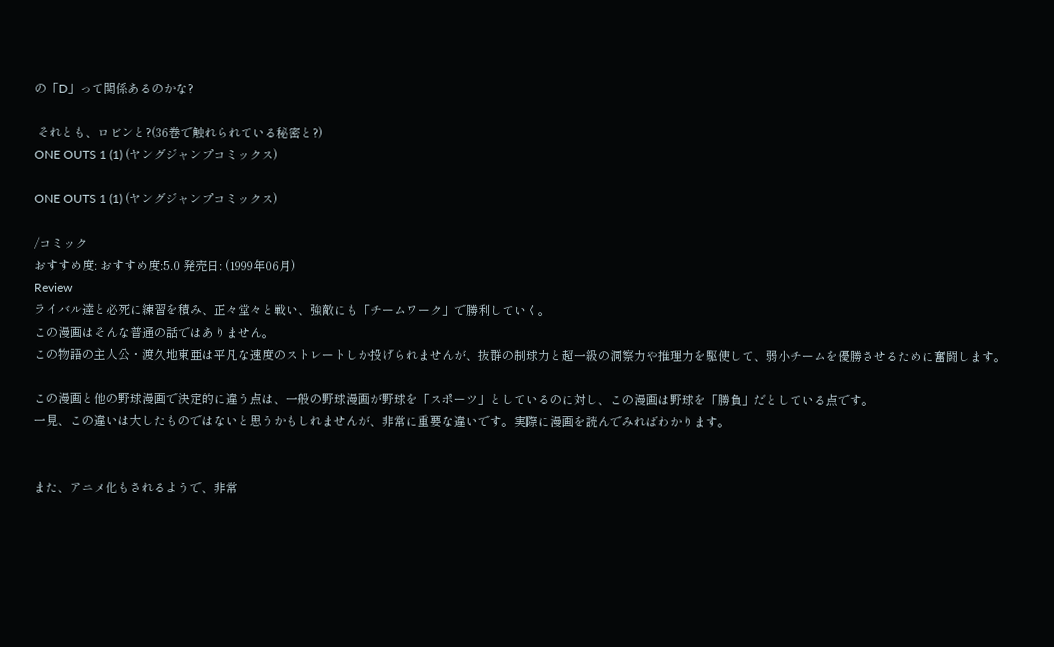の「D」って関係あるのかな?

 それとも、ロビンと?(36巻で触れられている秘密と?)
ONE OUTS 1 (1) (ヤングジャンプコミックス)

ONE OUTS 1 (1) (ヤングジャンプコミックス)

/コミック
おすすめ度: おすすめ度:5.0 発売日: (1999年06月)
Review
ライバル達と必死に練習を積み、正々堂々と戦い、強敵にも「チームワーク」で勝利していく。
この漫画はそんな普通の話ではありません。
この物語の主人公・渡久地東亜は平凡な速度のストレートしか投げられませんが、抜群の制球力と超一級の洞察力や推理力を駆使して、弱小チームを優勝させるために奮闘します。

この漫画と他の野球漫画で決定的に違う点は、一般の野球漫画が野球を「スポーツ」としているのに対し、この漫画は野球を「勝負」だとしている点です。
一見、この違いは大したものではないと思うかもしれませんが、非常に重要な違いです。実際に漫画を読んでみればわかります。


また、アニメ化もされるようで、非常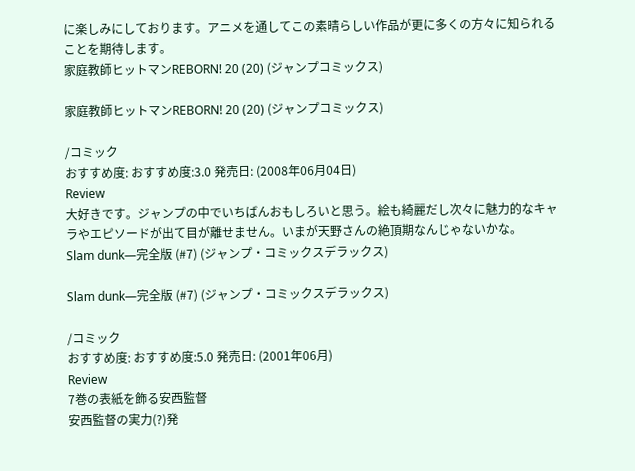に楽しみにしております。アニメを通してこの素晴らしい作品が更に多くの方々に知られることを期待します。
家庭教師ヒットマンREBORN! 20 (20) (ジャンプコミックス)

家庭教師ヒットマンREBORN! 20 (20) (ジャンプコミックス)

/コミック
おすすめ度: おすすめ度:3.0 発売日: (2008年06月04日)
Review
大好きです。ジャンプの中でいちばんおもしろいと思う。絵も綺麗だし次々に魅力的なキャラやエピソードが出て目が離せません。いまが天野さんの絶頂期なんじゃないかな。
Slam dunk―完全版 (#7) (ジャンプ・コミックスデラックス)

Slam dunk―完全版 (#7) (ジャンプ・コミックスデラックス)

/コミック
おすすめ度: おすすめ度:5.0 発売日: (2001年06月)
Review
7巻の表紙を飾る安西監督
安西監督の実力(?)発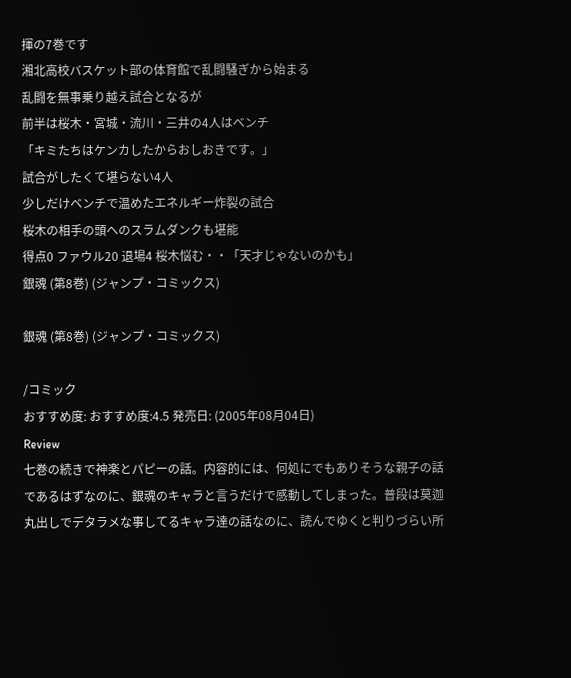揮の7巻です
湘北高校バスケット部の体育館で乱闘騒ぎから始まる
乱闘を無事乗り越え試合となるが
前半は桜木・宮城・流川・三井の4人はベンチ
「キミたちはケンカしたからおしおきです。」
試合がしたくて堪らない4人
少しだけベンチで温めたエネルギー炸裂の試合
桜木の相手の頭へのスラムダンクも堪能
得点0 ファウル20 退場4 桜木悩む・・「天才じゃないのかも」
銀魂 (第8巻) (ジャンプ・コミックス)

銀魂 (第8巻) (ジャンプ・コミックス)

/コミック
おすすめ度: おすすめ度:4.5 発売日: (2005年08月04日)
Review
七巻の続きで神楽とパピーの話。内容的には、何処にでもありそうな親子の話であるはずなのに、銀魂のキャラと言うだけで感動してしまった。普段は莫迦丸出しでデタラメな事してるキャラ達の話なのに、読んでゆくと判りづらい所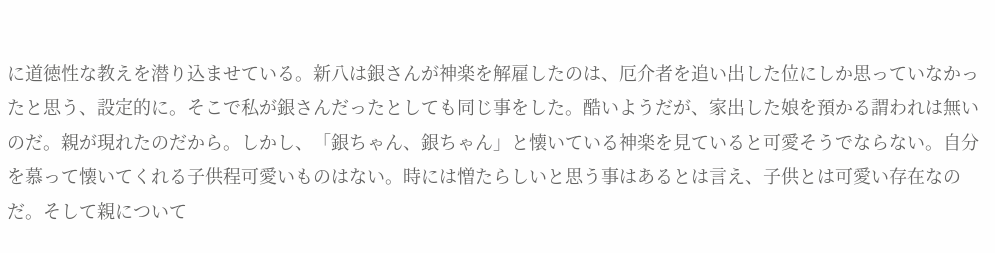に道徳性な教えを潜り込ませている。新八は銀さんが神楽を解雇したのは、厄介者を追い出した位にしか思っていなかったと思う、設定的に。そこで私が銀さんだったとしても同じ事をした。酷いようだが、家出した娘を預かる謂われは無いのだ。親が現れたのだから。しかし、「銀ちゃん、銀ちゃん」と懐いている神楽を見ていると可愛そうでならない。自分を慕って懐いてくれる子供程可愛いものはない。時には憎たらしいと思う事はあるとは言え、子供とは可愛い存在なのだ。そして親について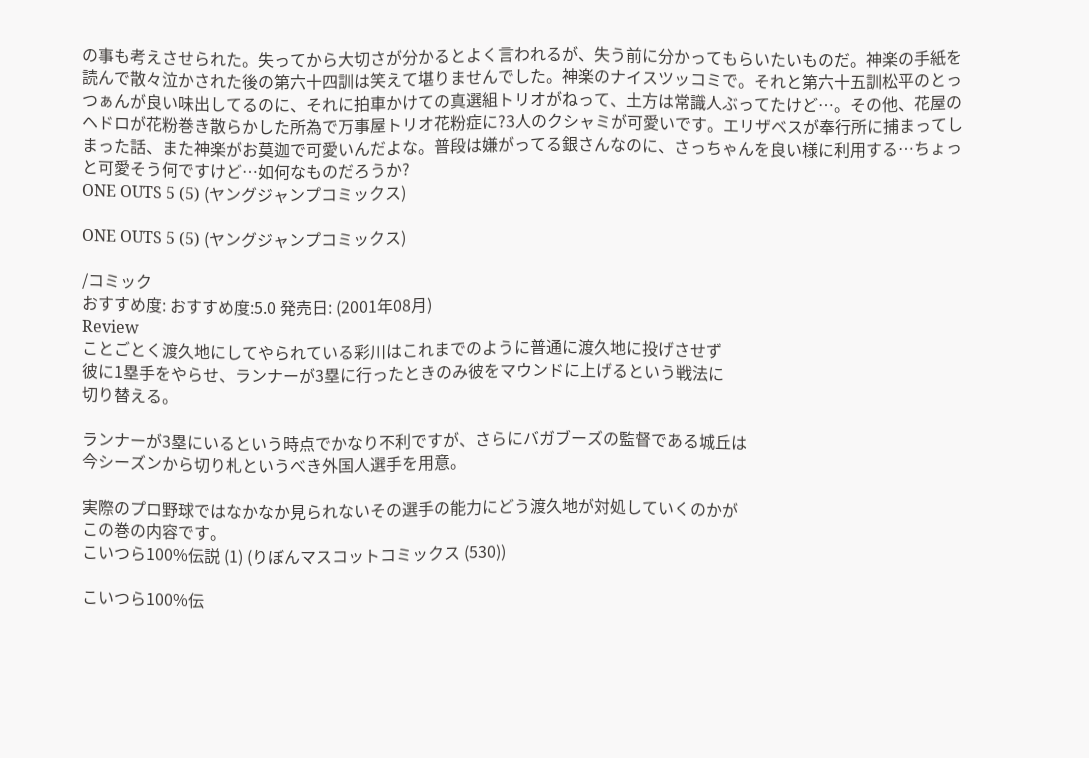の事も考えさせられた。失ってから大切さが分かるとよく言われるが、失う前に分かってもらいたいものだ。神楽の手紙を読んで散々泣かされた後の第六十四訓は笑えて堪りませんでした。神楽のナイスツッコミで。それと第六十五訓松平のとっつぁんが良い味出してるのに、それに拍車かけての真選組トリオがねって、土方は常識人ぶってたけど…。その他、花屋のヘドロが花粉巻き散らかした所為で万事屋トリオ花粉症に?3人のクシャミが可愛いです。エリザベスが奉行所に捕まってしまった話、また神楽がお莫迦で可愛いんだよな。普段は嫌がってる銀さんなのに、さっちゃんを良い様に利用する…ちょっと可愛そう何ですけど…如何なものだろうか?
ONE OUTS 5 (5) (ヤングジャンプコミックス)

ONE OUTS 5 (5) (ヤングジャンプコミックス)

/コミック
おすすめ度: おすすめ度:5.0 発売日: (2001年08月)
Review
ことごとく渡久地にしてやられている彩川はこれまでのように普通に渡久地に投げさせず
彼に1塁手をやらせ、ランナーが3塁に行ったときのみ彼をマウンドに上げるという戦法に
切り替える。

ランナーが3塁にいるという時点でかなり不利ですが、さらにバガブーズの監督である城丘は
今シーズンから切り札というべき外国人選手を用意。

実際のプロ野球ではなかなか見られないその選手の能力にどう渡久地が対処していくのかが
この巻の内容です。
こいつら100%伝説 (1) (りぼんマスコットコミックス (530))

こいつら100%伝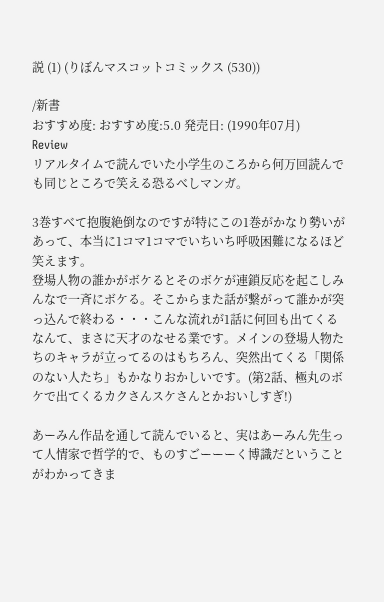説 (1) (りぼんマスコットコミックス (530))

/新書
おすすめ度: おすすめ度:5.0 発売日: (1990年07月)
Review
リアルタイムで読んでいた小学生のころから何万回読んでも同じところで笑える恐るべしマンガ。

3巻すべて抱腹絶倒なのですが特にこの1巻がかなり勢いがあって、本当に1コマ1コマでいちいち呼吸困難になるほど笑えます。
登場人物の誰かがボケるとそのボケが連鎖反応を起こしみんなで一斉にボケる。そこからまた話が繋がって誰かが突っ込んで終わる・・・こんな流れが1話に何回も出てくるなんて、まさに天才のなせる業です。メインの登場人物たちのキャラが立ってるのはもちろん、突然出てくる「関係のない人たち」もかなりおかしいです。(第2話、極丸のボケで出てくるカクさんスケさんとかおいしすぎ!)

あーみん作品を通して読んでいると、実はあーみん先生って人情家で哲学的で、ものすごーーーく博識だということがわかってきま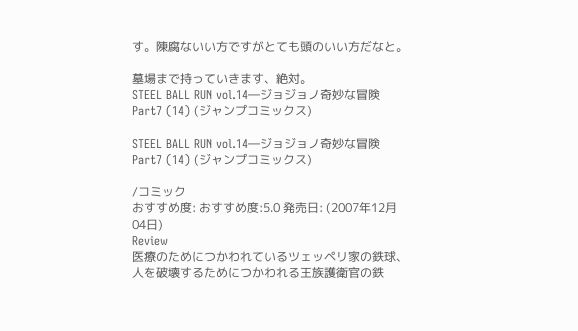す。陳腐ないい方ですがとても頭のいい方だなと。

墓場まで持っていきます、絶対。
STEEL BALL RUN vol.14―ジョジョノ奇妙な冒険Part7 (14) (ジャンプコミックス)

STEEL BALL RUN vol.14―ジョジョノ奇妙な冒険Part7 (14) (ジャンプコミックス)

/コミック
おすすめ度: おすすめ度:5.0 発売日: (2007年12月04日)
Review
医療のためにつかわれているツェッペリ家の鉄球、人を破壊するためにつかわれる王族護衛官の鉄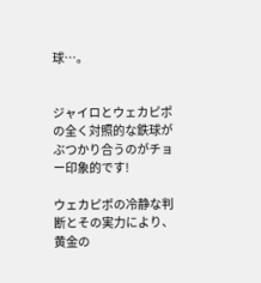球…。


ジャイロとウェカピポの全く対照的な鉄球がぶつかり合うのがチョー印象的です!

ウェカピポの冷静な判断とその実力により、黄金の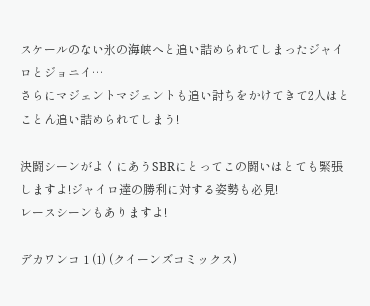スケールのない氷の海峡へと追い詰められてしまったジャイロとジョニイ…
さらにマジェントマジェントも追い討ちをかけてきて2人はとことん追い詰められてしまう!

決闘シーンがよくにあうSBRにとってこの闘いはとても緊張しますよ!ジャイロ達の勝利に対する姿勢も必見!
レースシーンもありますよ!

デカワンコ 1 (1) (クイーンズコミックス)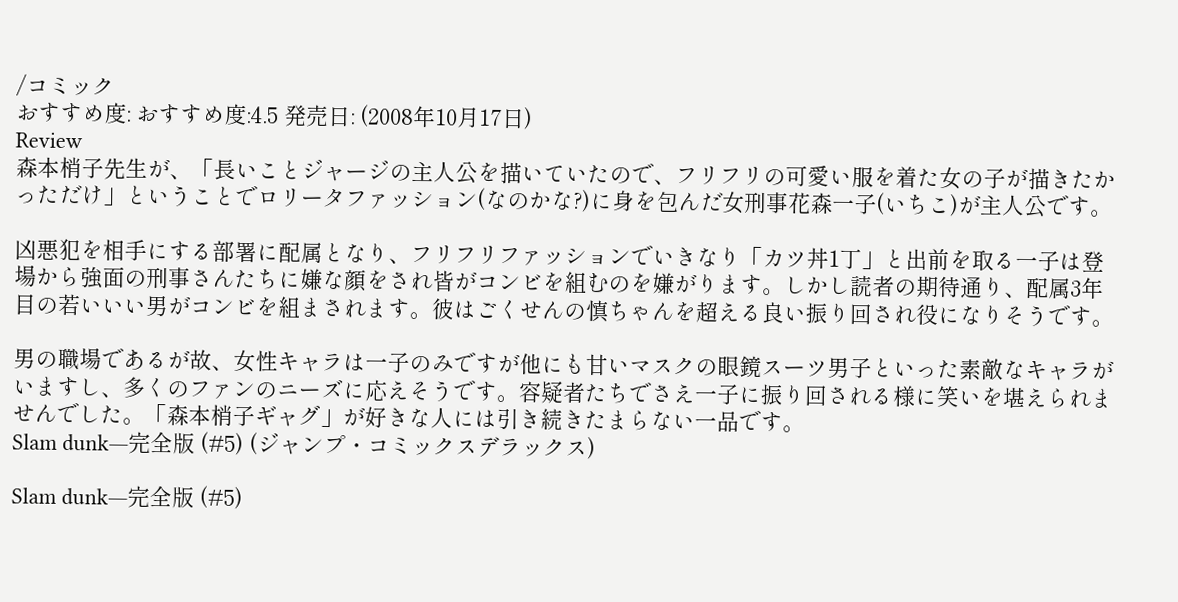/コミック
おすすめ度: おすすめ度:4.5 発売日: (2008年10月17日)
Review
森本梢子先生が、「長いことジャージの主人公を描いていたので、フリフリの可愛い服を着た女の子が描きたかっただけ」ということでロリータファッション(なのかな?)に身を包んだ女刑事花森一子(いちこ)が主人公です。

凶悪犯を相手にする部署に配属となり、フリフリファッションでいきなり「カツ丼1丁」と出前を取る一子は登場から強面の刑事さんたちに嫌な顔をされ皆がコンビを組むのを嫌がります。しかし読者の期待通り、配属3年目の若いいい男がコンビを組まされます。彼はごくせんの慎ちゃんを超える良い振り回され役になりそうです。

男の職場であるが故、女性キャラは一子のみですが他にも甘いマスクの眼鏡スーツ男子といった素敵なキャラがいますし、多くのファンのニーズに応えそうです。容疑者たちでさえ一子に振り回される様に笑いを堪えられませんでした。「森本梢子ギャグ」が好きな人には引き続きたまらない一品です。
Slam dunk―完全版 (#5) (ジャンプ・コミックスデラックス)

Slam dunk―完全版 (#5)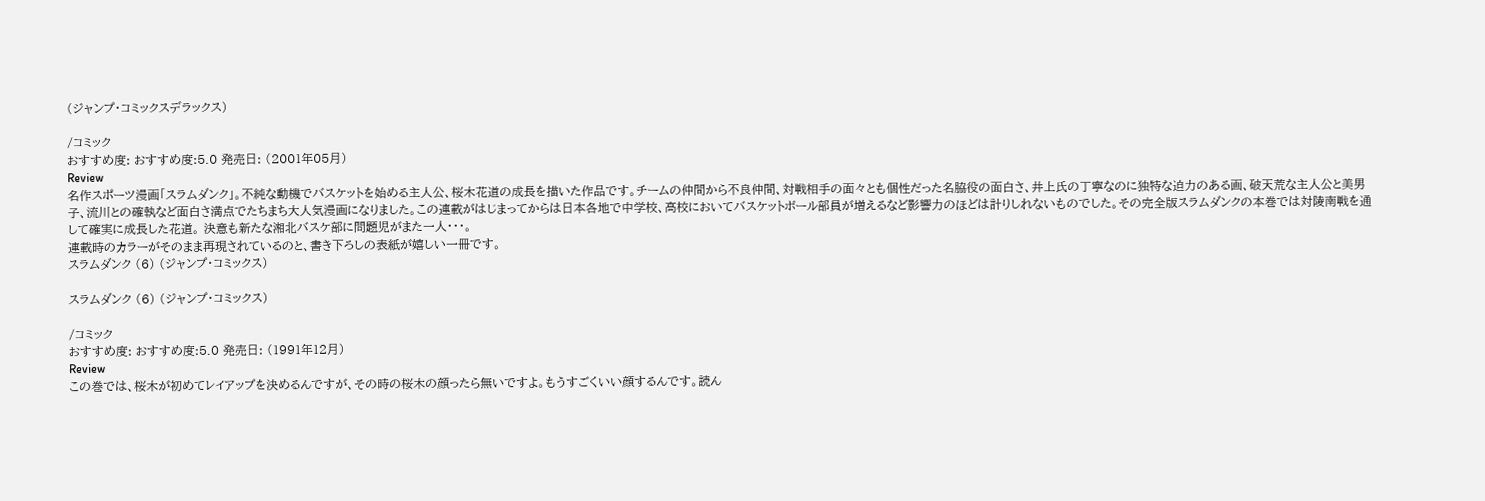(ジャンプ・コミックスデラックス)

/コミック
おすすめ度: おすすめ度:5.0 発売日: (2001年05月)
Review
名作スポーツ漫画「スラムダンク」。不純な動機でバスケットを始める主人公、桜木花道の成長を描いた作品です。チームの仲間から不良仲間、対戦相手の面々とも個性だった名脇役の面白さ、井上氏の丁寧なのに独特な迫力のある画、破天荒な主人公と美男子、流川との確執など面白さ満点でたちまち大人気漫画になりました。この連載がはじまってからは日本各地で中学校、高校においてバスケットボール部員が増えるなど影響力のほどは計りしれないものでした。その完全版スラムダンクの本巻では対陵南戦を通して確実に成長した花道。 決意も新たな湘北バスケ部に問題児がまた一人・・・。
連載時のカラーがそのまま再現されているのと、書き下ろしの表紙が嬉しい一冊です。
スラムダンク (6) (ジャンプ・コミックス)

スラムダンク (6) (ジャンプ・コミックス)

/コミック
おすすめ度: おすすめ度:5.0 発売日: (1991年12月)
Review
この巻では、桜木が初めてレイアップを決めるんですが、その時の桜木の顔ったら無いですよ。もうすごくいい顔するんです。読ん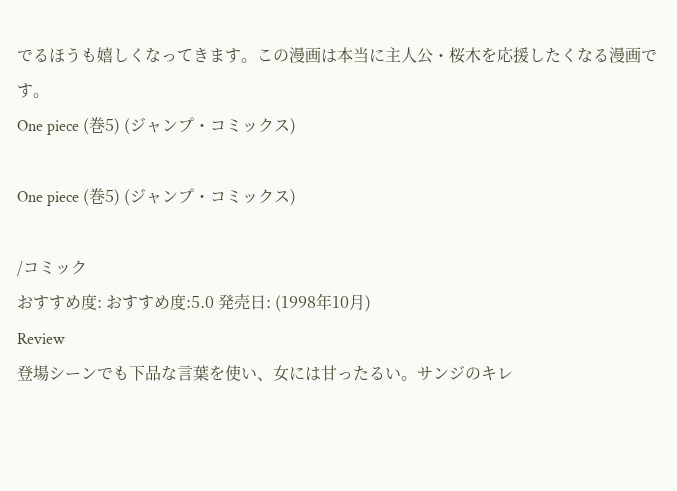でるほうも嬉しくなってきます。この漫画は本当に主人公・桜木を応援したくなる漫画です。
One piece (巻5) (ジャンプ・コミックス)

One piece (巻5) (ジャンプ・コミックス)

/コミック
おすすめ度: おすすめ度:5.0 発売日: (1998年10月)
Review
登場シーンでも下品な言葉を使い、女には甘ったるい。サンジのキレ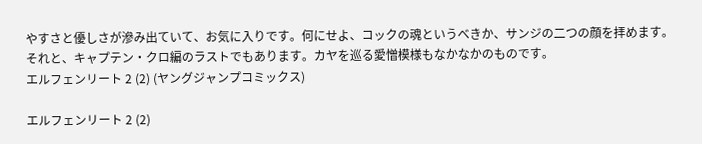やすさと優しさが滲み出ていて、お気に入りです。何にせよ、コックの魂というべきか、サンジの二つの顔を拝めます。
それと、キャプテン・クロ編のラストでもあります。カヤを巡る愛憎模様もなかなかのものです。
エルフェンリート 2 (2) (ヤングジャンプコミックス)

エルフェンリート 2 (2)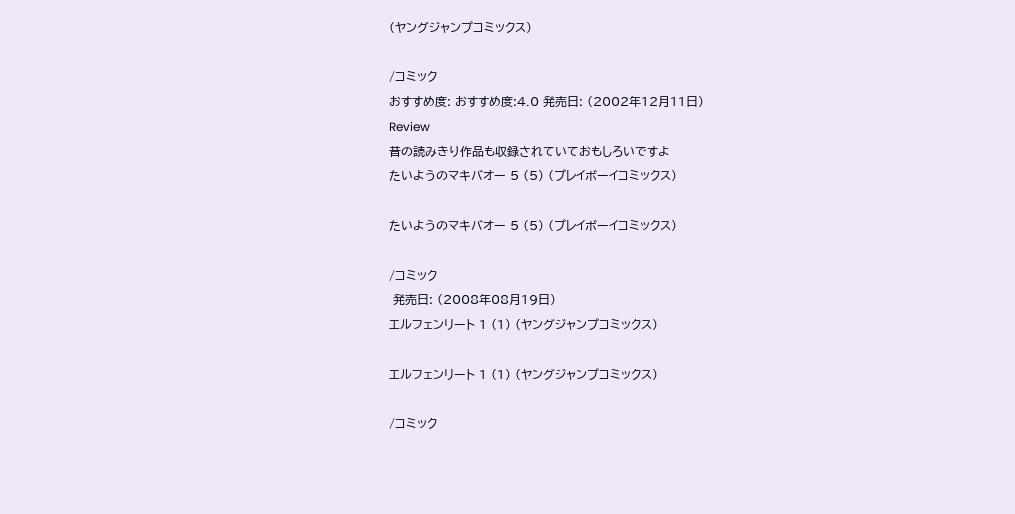(ヤングジャンプコミックス)

/コミック
おすすめ度: おすすめ度:4.0 発売日: (2002年12月11日)
Review
昔の読みきり作品も収録されていておもしろいですよ
たいようのマキバオー 5 (5) (プレイボーイコミックス)

たいようのマキバオー 5 (5) (プレイボーイコミックス)

/コミック
 発売日: (2008年08月19日)
エルフェンリート 1 (1) (ヤングジャンプコミックス)

エルフェンリート 1 (1) (ヤングジャンプコミックス)

/コミック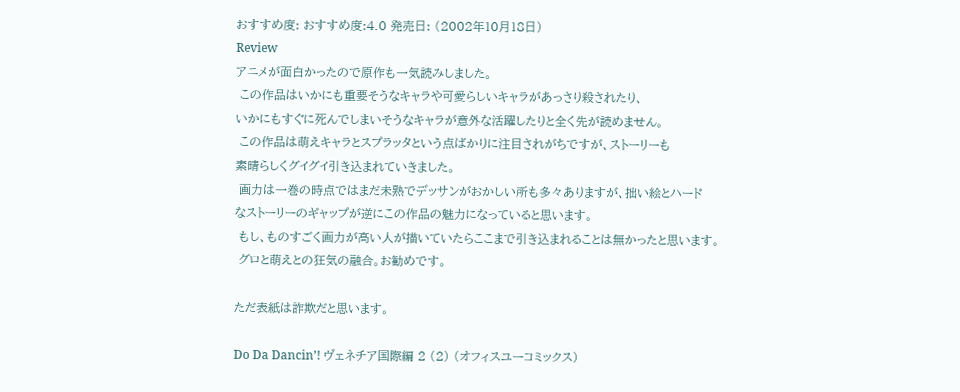おすすめ度: おすすめ度:4.0 発売日: (2002年10月18日)
Review
アニメが面白かったので原作も一気読みしました。
 この作品はいかにも重要そうなキャラや可愛らしいキャラがあっさり殺されたり、
いかにもすぐに死んでしまいそうなキャラが意外な活躍したりと全く先が読めません。
 この作品は萌えキャラとスプラッタという点ばかりに注目されがちですが、ストーリーも
素晴らしくグイグイ引き込まれていきました。
 画力は一巻の時点ではまだ未熟でデッサンがおかしい所も多々ありますが、拙い絵とハード
なストーリーのギャップが逆にこの作品の魅力になっていると思います。
 もし、ものすごく画力が高い人が描いていたらここまで引き込まれることは無かったと思います。
 グロと萌えとの狂気の融合。お勧めです。

ただ表紙は詐欺だと思います。

Do Da Dancin’! ヴェネチア国際編 2 (2) (オフィスユーコミックス)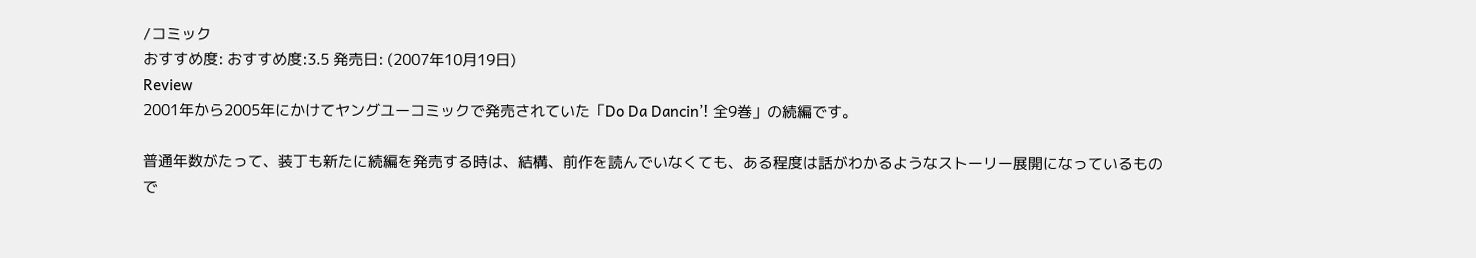/コミック
おすすめ度: おすすめ度:3.5 発売日: (2007年10月19日)
Review
2001年から2005年にかけてヤングユーコミックで発売されていた「Do Da Dancin’! 全9巻」の続編です。

普通年数がたって、装丁も新たに続編を発売する時は、結構、前作を読んでいなくても、ある程度は話がわかるようなストーリー展開になっているもので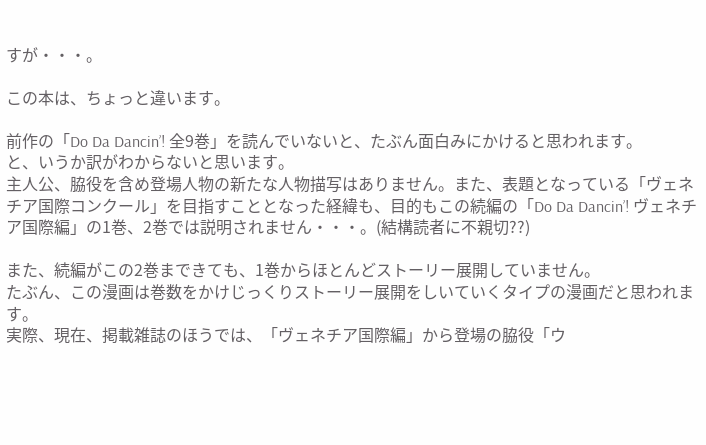すが・・・。

この本は、ちょっと違います。

前作の「Do Da Dancin’! 全9巻」を読んでいないと、たぶん面白みにかけると思われます。
と、いうか訳がわからないと思います。
主人公、脇役を含め登場人物の新たな人物描写はありません。また、表題となっている「ヴェネチア国際コンクール」を目指すこととなった経緯も、目的もこの続編の「Do Da Dancin’! ヴェネチア国際編」の1巻、2巻では説明されません・・・。(結構読者に不親切??)

また、続編がこの2巻まできても、1巻からほとんどストーリー展開していません。
たぶん、この漫画は巻数をかけじっくりストーリー展開をしいていくタイプの漫画だと思われます。
実際、現在、掲載雑誌のほうでは、「ヴェネチア国際編」から登場の脇役「ウ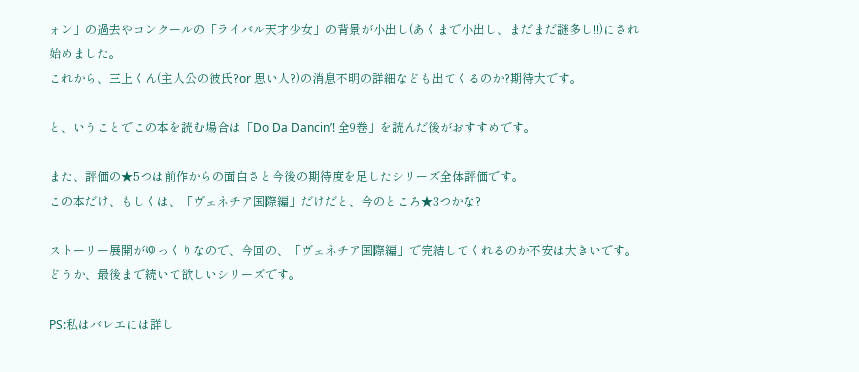ォン」の過去やコンクールの「ライバル天才少女」の背景が小出し(あくまで小出し、まだまだ謎多し!!)にされ始めました。
これから、三上くん(主人公の彼氏?or 思い人?)の消息不明の詳細なども出てくるのか?期待大です。

と、いうことでこの本を読む場合は「Do Da Dancin’! 全9巻」を読んだ後がおすすめです。

また、評価の★5つは前作からの面白さと今後の期待度を足したシリーズ全体評価です。
この本だけ、もしくは、「ヴェネチア国際編」だけだと、今のところ★3つかな?

ストーリー展開がゆっくりなので、今回の、「ヴェネチア国際編」で完結してくれるのか不安は大きいです。どうか、最後まで続いて欲しいシリーズです。

PS:私はバレエには詳し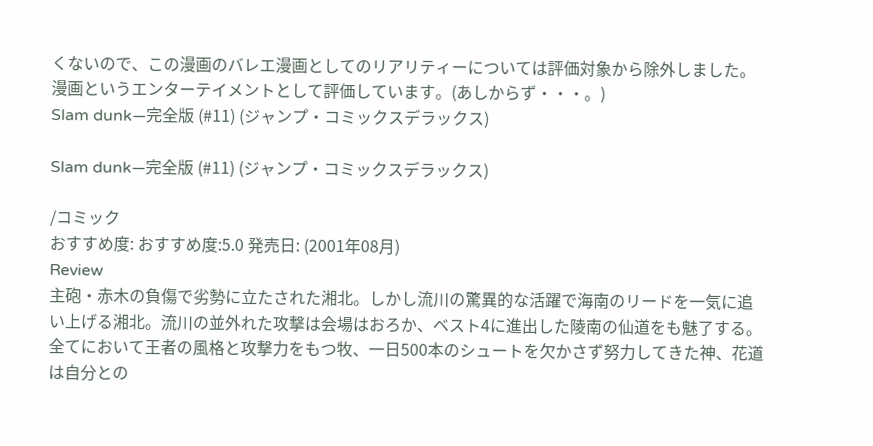くないので、この漫画のバレエ漫画としてのリアリティーについては評価対象から除外しました。漫画というエンターテイメントとして評価しています。(あしからず・・・。)
Slam dunk―完全版 (#11) (ジャンプ・コミックスデラックス)

Slam dunk―完全版 (#11) (ジャンプ・コミックスデラックス)

/コミック
おすすめ度: おすすめ度:5.0 発売日: (2001年08月)
Review
主砲・赤木の負傷で劣勢に立たされた湘北。しかし流川の驚異的な活躍で海南のリードを一気に追い上げる湘北。流川の並外れた攻撃は会場はおろか、ベスト4に進出した陵南の仙道をも魅了する。全てにおいて王者の風格と攻撃力をもつ牧、一日500本のシュートを欠かさず努力してきた神、花道は自分との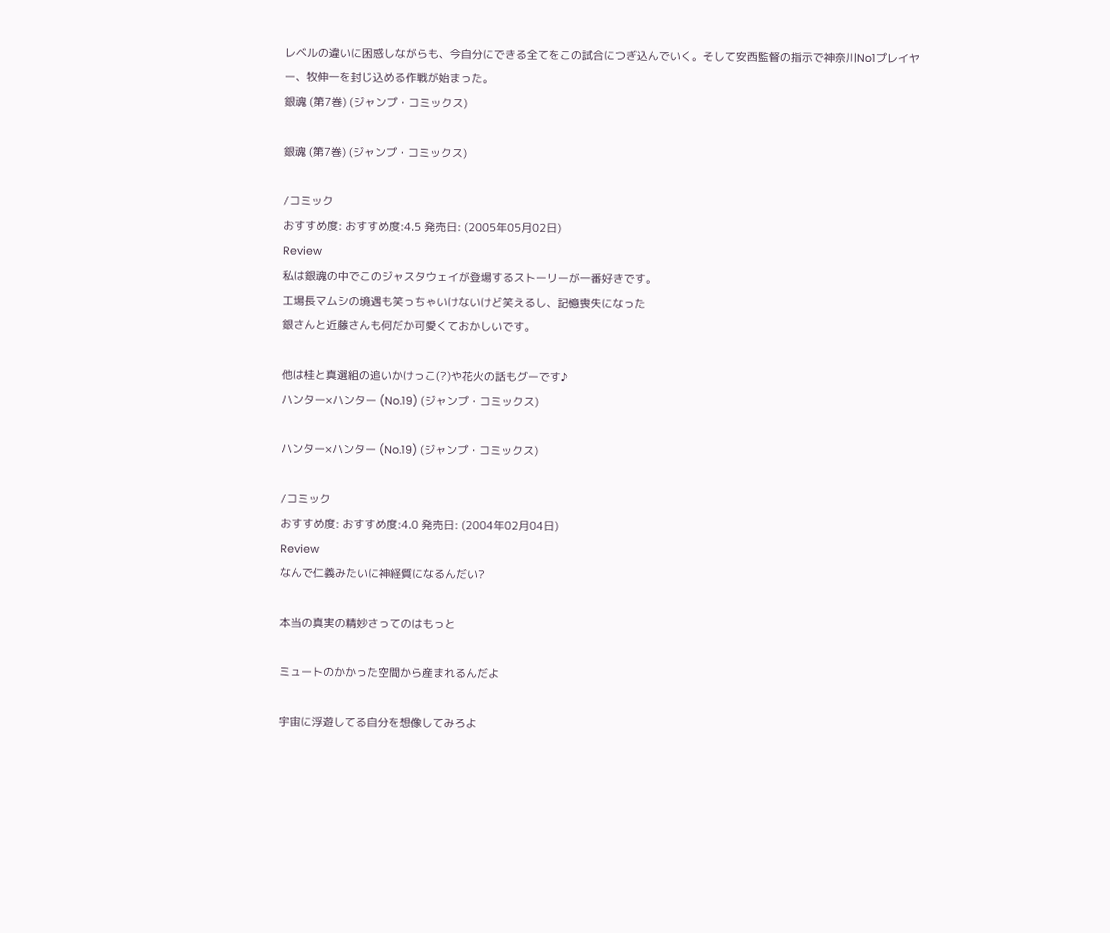レベルの違いに困惑しながらも、今自分にできる全てをこの試合につぎ込んでいく。そして安西監督の指示で神奈川No1プレイヤー、牧伸一を封じ込める作戦が始まった。
銀魂 (第7巻) (ジャンプ・コミックス)

銀魂 (第7巻) (ジャンプ・コミックス)

/コミック
おすすめ度: おすすめ度:4.5 発売日: (2005年05月02日)
Review
私は銀魂の中でこのジャスタウェイが登場するストーリーが一番好きです。
工場長マムシの境遇も笑っちゃいけないけど笑えるし、記憶喪失になった
銀さんと近藤さんも何だか可愛くておかしいです。

他は桂と真選組の追いかけっこ(?)や花火の話もグーです♪
ハンター×ハンター (No.19) (ジャンプ・コミックス)

ハンター×ハンター (No.19) (ジャンプ・コミックス)

/コミック
おすすめ度: おすすめ度:4.0 発売日: (2004年02月04日)
Review
なんで仁義みたいに神経質になるんだい?

本当の真実の精妙さってのはもっと

ミュートのかかった空間から産まれるんだよ

宇宙に浮遊してる自分を想像してみろよ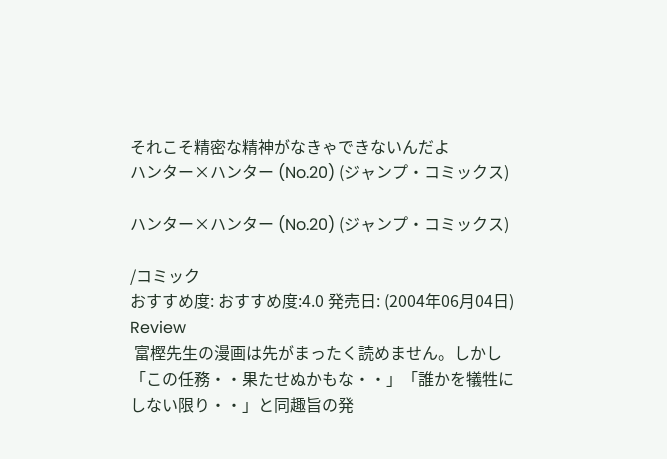それこそ精密な精神がなきゃできないんだよ
ハンター×ハンター (No.20) (ジャンプ・コミックス)

ハンター×ハンター (No.20) (ジャンプ・コミックス)

/コミック
おすすめ度: おすすめ度:4.0 発売日: (2004年06月04日)
Review
 富樫先生の漫画は先がまったく読めません。しかし「この任務・・果たせぬかもな・・」「誰かを犠牲にしない限り・・」と同趣旨の発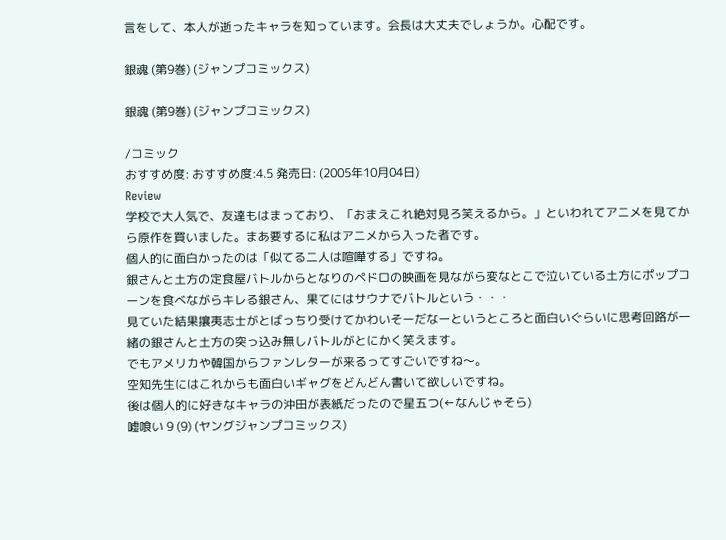言をして、本人が逝ったキャラを知っています。会長は大丈夫でしょうか。心配です。

銀魂 (第9巻) (ジャンプコミックス)

銀魂 (第9巻) (ジャンプコミックス)

/コミック
おすすめ度: おすすめ度:4.5 発売日: (2005年10月04日)
Review
学校で大人気で、友達もはまっており、「おまえこれ絶対見ろ笑えるから。」といわれてアニメを見てから原作を買いました。まあ要するに私はアニメから入った者です。
個人的に面白かったのは「似てる二人は喧嘩する」ですね。
銀さんと土方の定食屋バトルからとなりのペドロの映画を見ながら変なとこで泣いている土方にポップコーンを食べながらキレる銀さん、果てにはサウナでバトルという・・・
見ていた結果攘夷志士がとばっちり受けてかわいそーだなーというところと面白いぐらいに思考回路が一緒の銀さんと土方の突っ込み無しバトルがとにかく笑えます。
でもアメリカや韓国からファンレターが来るってすごいですね〜。
空知先生にはこれからも面白いギャグをどんどん書いて欲しいですね。
後は個人的に好きなキャラの沖田が表紙だったので星五つ(←なんじゃそら)
嘘喰い 9 (9) (ヤングジャンプコミックス)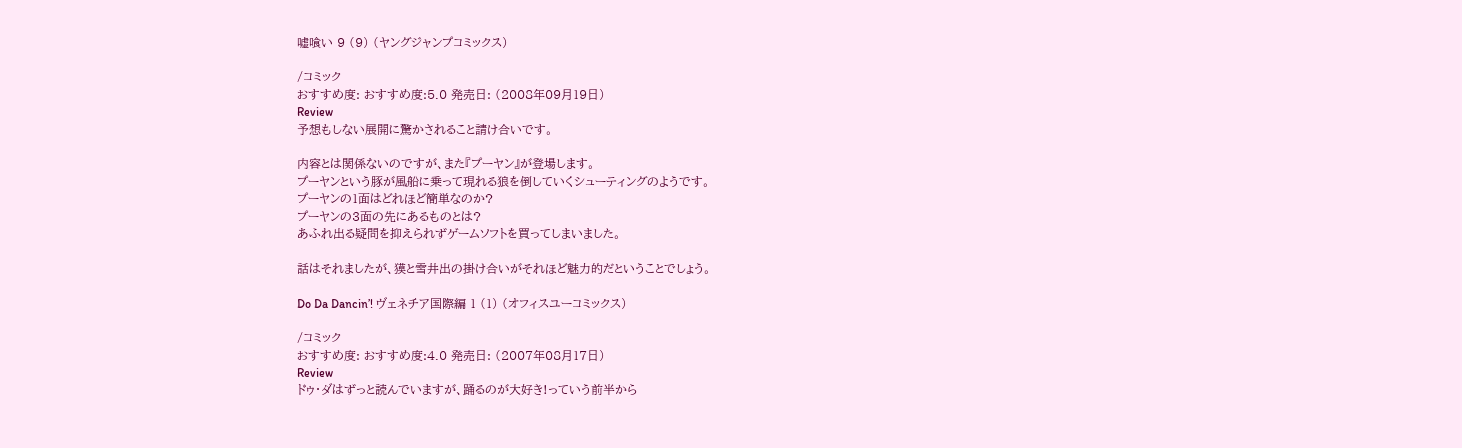嘘喰い 9 (9) (ヤングジャンプコミックス)

/コミック
おすすめ度: おすすめ度:5.0 発売日: (2008年09月19日)
Review
予想もしない展開に驚かされること請け合いです。

内容とは関係ないのですが、また『プーヤン』が登場します。
プーヤンという豚が風船に乗って現れる狼を倒していくシューティングのようです。
プーヤンの1面はどれほど簡単なのか?
プーヤンの3面の先にあるものとは?
あふれ出る疑問を抑えられずゲームソフトを買ってしまいました。

話はそれましたが、獏と雪井出の掛け合いがそれほど魅力的だということでしょう。

Do Da Dancin’! ヴェネチア国際編 1 (1) (オフィスユーコミックス)

/コミック
おすすめ度: おすすめ度:4.0 発売日: (2007年08月17日)
Review
ドゥ・ダはずっと読んでいますが、踊るのが大好き!っていう前半から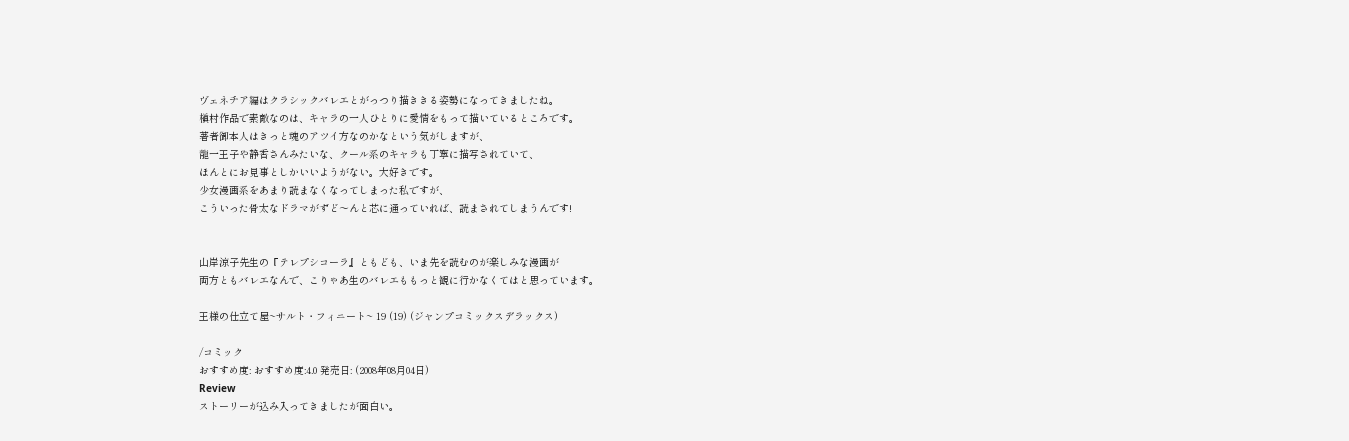ヴェネチア編はクラシックバレエとがっつり描ききる姿勢になってきましたね。
槇村作品で素敵なのは、キャラの一人ひとりに愛情をもって描いているところです。
著者御本人はきっと魂のアツイ方なのかなという気がしますが、
龍一王子や静香さんみたいな、クール系のキャラも丁寧に描写されていて、
ほんとにお見事としかいいようがない。大好きです。
少女漫画系をあまり読まなくなってしまった私ですが、
こういった骨太なドラマがずど〜んと芯に通っていれば、読まされてしまうんです!


山岸涼子先生の『テレプシコーラ』ともども、いま先を読むのが楽しみな漫画が
両方ともバレエなんで、こりゃあ生のバレエももっと観に行かなくてはと思っています。

王様の仕立て屋~サルト・フィニート~ 19 (19) (ジャンプコミックスデラックス)

/コミック
おすすめ度: おすすめ度:4.0 発売日: (2008年08月04日)
Review
ストーリーが込み入ってきましたが面白い。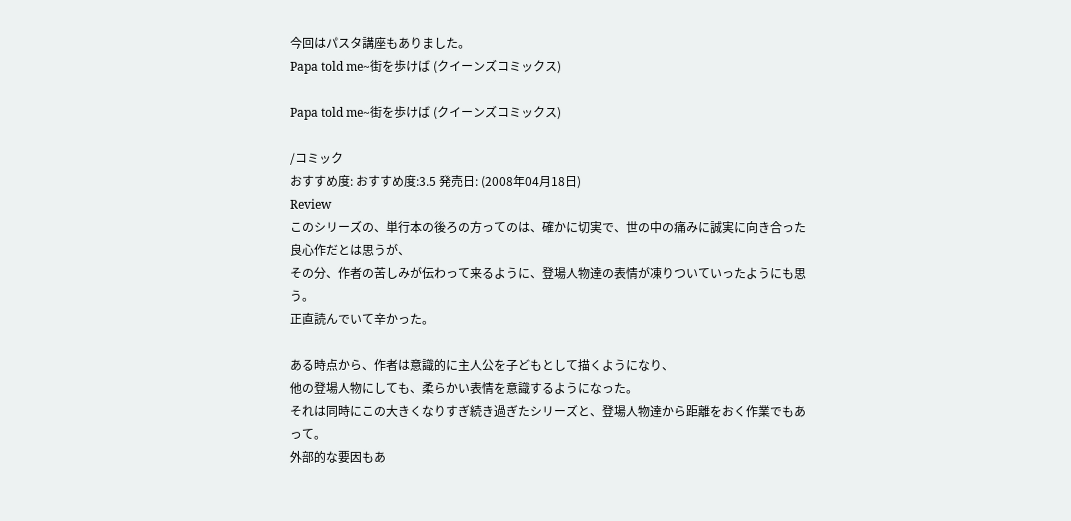今回はパスタ講座もありました。
Papa told me~街を歩けば (クイーンズコミックス)

Papa told me~街を歩けば (クイーンズコミックス)

/コミック
おすすめ度: おすすめ度:3.5 発売日: (2008年04月18日)
Review
このシリーズの、単行本の後ろの方ってのは、確かに切実で、世の中の痛みに誠実に向き合った良心作だとは思うが、
その分、作者の苦しみが伝わって来るように、登場人物達の表情が凍りついていったようにも思う。
正直読んでいて辛かった。

ある時点から、作者は意識的に主人公を子どもとして描くようになり、
他の登場人物にしても、柔らかい表情を意識するようになった。
それは同時にこの大きくなりすぎ続き過ぎたシリーズと、登場人物達から距離をおく作業でもあって。
外部的な要因もあ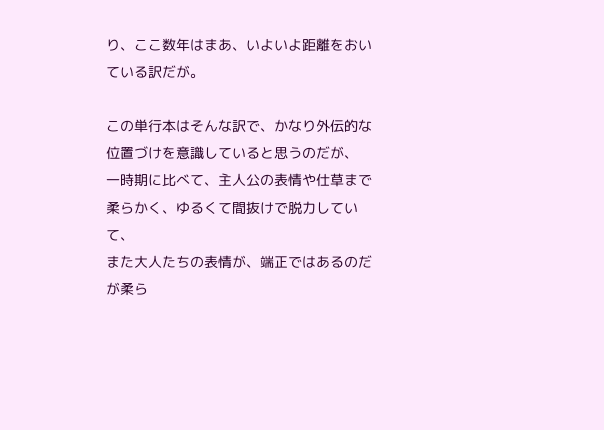り、ここ数年はまあ、いよいよ距離をおいている訳だが。

この単行本はそんな訳で、かなり外伝的な位置づけを意識していると思うのだが、
一時期に比べて、主人公の表情や仕草まで柔らかく、ゆるくて間抜けで脱力していて、
また大人たちの表情が、端正ではあるのだが柔ら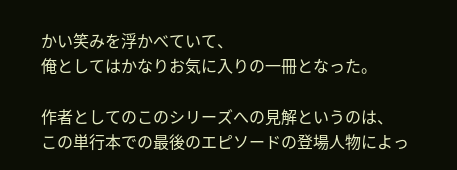かい笑みを浮かべていて、
俺としてはかなりお気に入りの一冊となった。

作者としてのこのシリーズへの見解というのは、
この単行本での最後のエピソードの登場人物によっ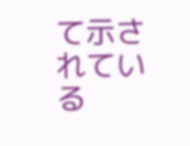て示されている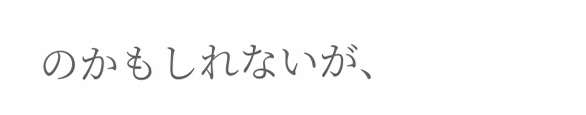のかもしれないが、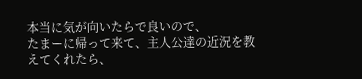本当に気が向いたらで良いので、
たまーに帰って来て、主人公達の近況を教えてくれたら、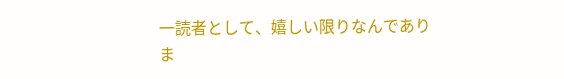一読者として、嬉しい限りなんでありま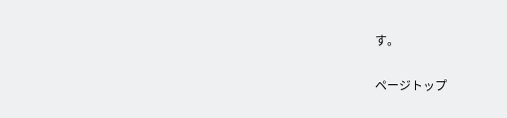す。


ページトップ